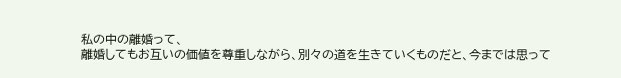私の中の離婚って、
離婚してもお互いの価値を尊重しながら、別々の道を生きていくものだと、今までは思って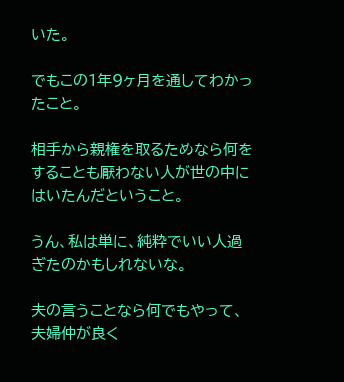いた。

でもこの1年9ヶ月を通してわかったこと。

相手から親権を取るためなら何をすることも厭わない人が世の中にはいたんだということ。

うん、私は単に、純粋でいい人過ぎたのかもしれないな。

夫の言うことなら何でもやって、夫婦仲が良く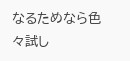なるためなら色々試し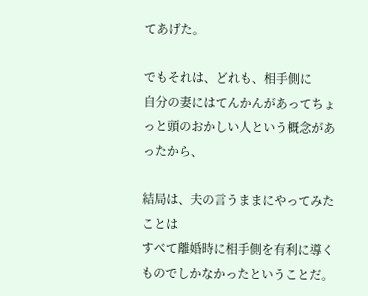てあげた。

でもそれは、どれも、相手側に
自分の妻にはてんかんがあってちょっと頭のおかしい人という概念があったから、

結局は、夫の言うままにやってみたことは
すべて離婚時に相手側を有利に導くものでしかなかったということだ。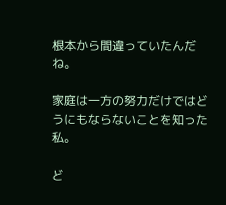根本から間違っていたんだね。

家庭は一方の努力だけではどうにもならないことを知った私。

ど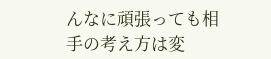んなに頑張っても相手の考え方は変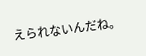えられないんだね。